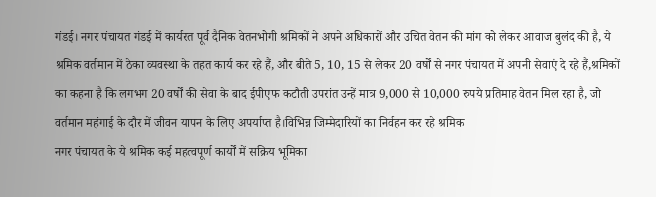गंडई। नगर पंचायत गंडई में कार्यरत पूर्व दैनिक वेतनभोगी श्रमिकों ने अपने अधिकारों और उचित वेतन की मांग को लेकर आवाज बुलंद की है, ये श्रमिक वर्तमान में ठेका व्यवस्था के तहत कार्य कर रहे हैं, और बीते 5, 10, 15 से लेकर 20 वर्षों से नगर पंचायत में अपनी सेवाएं दे रहे हैं,श्रमिकों का कहना है कि लगभग 20 वर्षों की सेवा के बाद ईपीएफ कटौती उपरांत उन्हें मात्र 9,000 से 10,000 रुपये प्रतिमाह वेतन मिल रहा है, जो वर्तमान महंगाई के दौर में जीवन यापन के लिए अपर्याप्त है।विभिन्न जिम्मेदारियों का निर्वहन कर रहे श्रमिक
नगर पंचायत के ये श्रमिक कई महत्वपूर्ण कार्यों में सक्रिय भूमिका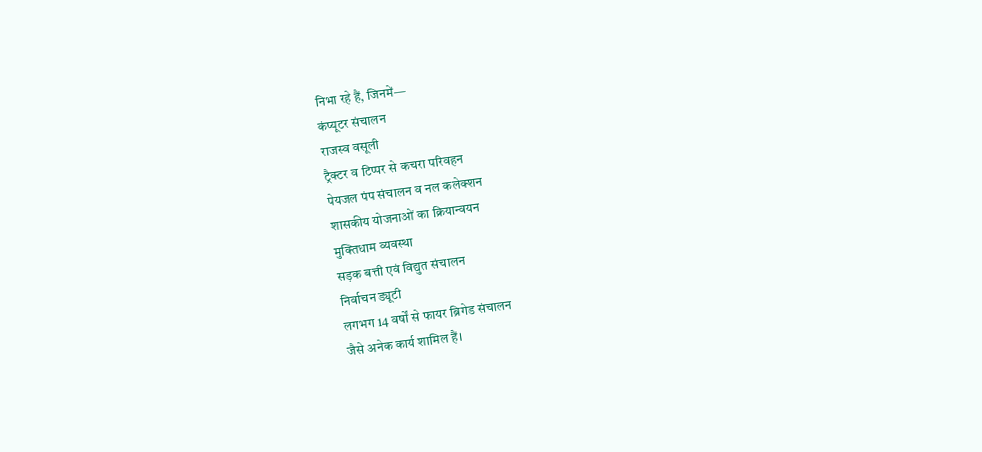निभा रहे हैं, जिनमें—
कंप्यूटर संचालन
राजस्व वसूली
ट्रैक्टर व टिप्पर से कचरा परिवहन
पेयजल पंप संचालन व नल कलेक्शन
शासकीय योजनाओं का क्रियान्वयन
मुक्तिधाम व्यवस्था
सड़क बत्ती एवं विद्युत संचालन
निर्वाचन ड्यूटी
लगभग 14 वर्षों से फायर ब्रिगेड संचालन
जैसे अनेक कार्य शामिल हैं।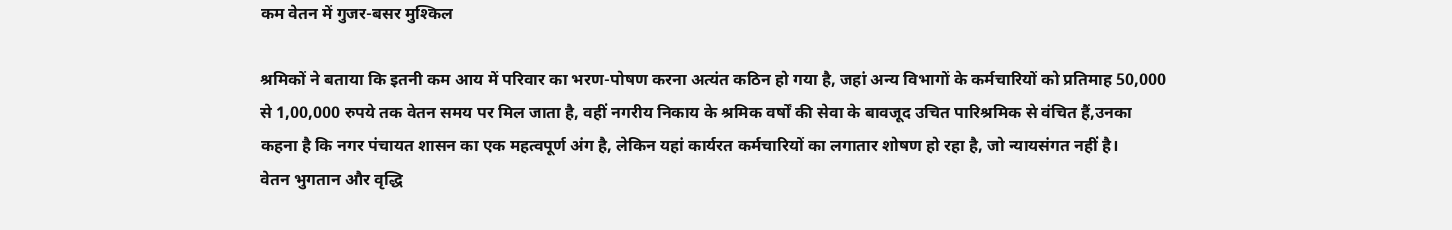कम वेतन में गुजर-बसर मुश्किल

श्रमिकों ने बताया कि इतनी कम आय में परिवार का भरण-पोषण करना अत्यंत कठिन हो गया है, जहां अन्य विभागों के कर्मचारियों को प्रतिमाह 50,000 से 1,00,000 रुपये तक वेतन समय पर मिल जाता है, वहीं नगरीय निकाय के श्रमिक वर्षों की सेवा के बावजूद उचित पारिश्रमिक से वंचित हैं,उनका कहना है कि नगर पंचायत शासन का एक महत्वपूर्ण अंग है, लेकिन यहां कार्यरत कर्मचारियों का लगातार शोषण हो रहा है, जो न्यायसंगत नहीं है।
वेतन भुगतान और वृद्धि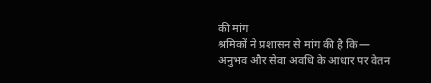की मांग
श्रमिकों ने प्रशासन से मांग की है कि—
अनुभव और सेवा अवधि के आधार पर वेतन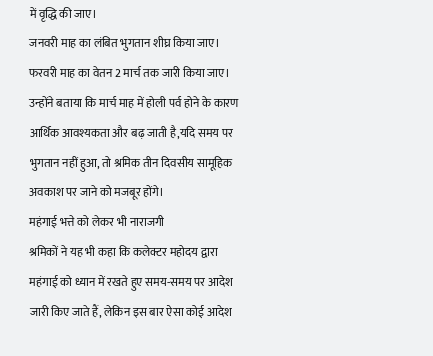में वृद्धि की जाए।
जनवरी माह का लंबित भुगतान शीघ्र किया जाए।
फरवरी माह का वेतन 2 मार्च तक जारी किया जाए।
उन्होंने बताया कि मार्च माह में होली पर्व होने के कारण आर्थिक आवश्यकता और बढ़ जाती है,यदि समय पर भुगतान नहीं हुआ, तो श्रमिक तीन दिवसीय सामूहिक अवकाश पर जाने को मजबूर होंगे।
महंगाई भत्ते को लेकर भी नाराजगी
श्रमिकों ने यह भी कहा कि कलेक्टर महोदय द्वारा महंगाई को ध्यान में रखते हुए समय-समय पर आदेश जारी किए जाते हैं, लेकिन इस बार ऐसा कोई आदेश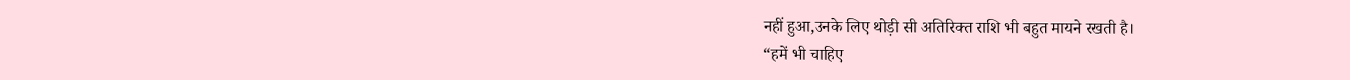नहीं हुआ,उनके लिए थोड़ी सी अतिरिक्त राशि भी बहुत मायने रखती है।
“हमें भी चाहिए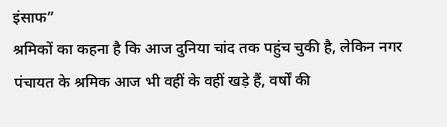इंसाफ”
श्रमिकों का कहना है कि आज दुनिया चांद तक पहुंच चुकी है, लेकिन नगर पंचायत के श्रमिक आज भी वहीं के वहीं खड़े हैं, वर्षों की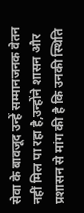सेवा के बावजूद उन्हें सम्मानजनक वेतन नहीं मिल पा रहा है,उन्होंने शासन और प्रशासन से मांग की है कि उनकी स्थिति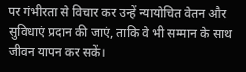पर गंभीरता से विचार कर उन्हें न्यायोचित वेतन और सुविधाएं प्रदान की जाएं, ताकि वे भी सम्मान के साथ जीवन यापन कर सकें।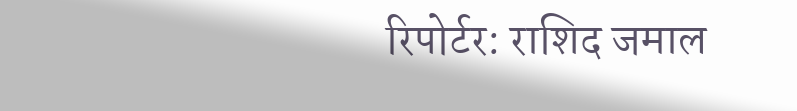रिपोर्टर: राशिद जमाल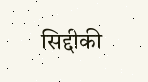सिद्दीकी